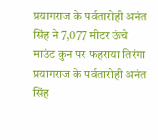प्रयागराज के पर्वतारोही अनंत सिंह ने 7,077 मीटर ऊंचे माउंट कुन पर फहराया तिरंगा
प्रयागराज के पर्वतारोही अनंत सिंह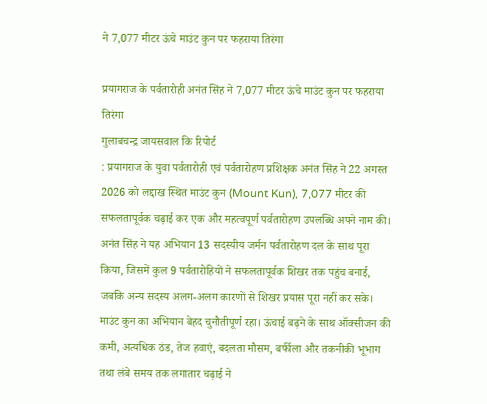ने 7,077 मीटर ऊंचे माउंट कुन पर फहराया तिरंगा

प्रयागराज के पर्वतारोही अनंत सिंह ने 7,077 मीटर ऊंचे माउंट कुन पर फहराया तिरंगा
गुलाबचन्द्र जायसवाल कि रिपोर्ट
: प्रयागराज के युवा पर्वतारोही एवं पर्वतारोहण प्रशिक्षक अनंत सिंह ने 22 अगस्त 2026 को लद्दाख स्थित माउंट कुन (Mount Kun), 7,077 मीटर की सफलतापूर्वक चढ़ाई कर एक और महत्वपूर्ण पर्वतारोहण उपलब्धि अपने नाम की।
अनंत सिंह ने यह अभियान 13 सदस्यीय जर्मन पर्वतारोहण दल के साथ पूरा किया, जिसमें कुल 9 पर्वतारोहियों ने सफलतापूर्वक शिखर तक पहुंच बनाई, जबकि अन्य सदस्य अलग-अलग कारणों से शिखर प्रयास पूरा नहीं कर सके।
माउंट कुन का अभियान बेहद चुनौतीपूर्ण रहा। ऊंचाई बढ़ने के साथ ऑक्सीजन की कमी, अत्यधिक ठंड, तेज हवाएं, बदलता मौसम, बर्फीला और तकनीकी भूभाग तथा लंबे समय तक लगातार चढ़ाई ने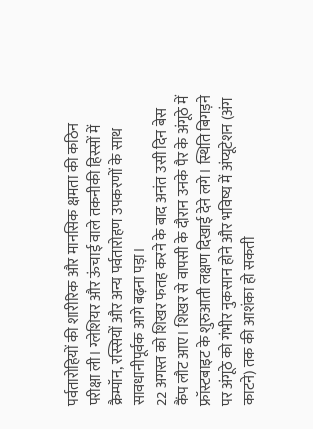पर्वतारोहियों की शारीरिक और मानसिक क्षमता की कठिन परीक्षा ली। ग्लेशियर और ऊंचाई वाले तकनीकी हिस्सों में क्रैम्पॉन, रस्सियों और अन्य पर्वतारोहण उपकरणों के साथ सावधानीपूर्वक आगे बढ़ना पड़ा।
22 अगस्त को शिखर फतह करने के बाद अनंत उसी दिन बेस कैंप लौट आए। शिखर से वापसी के दौरान उनके पैर के अंगूठे में फ्रॉस्टबाइट के शुरुआती लक्षण दिखाई देने लगे। स्थिति बिगड़ने पर अंगूठे को गंभीर नुकसान होने और भविष्य में अंप्यूटेशन (अंग काटने) तक की आशंका हो सकती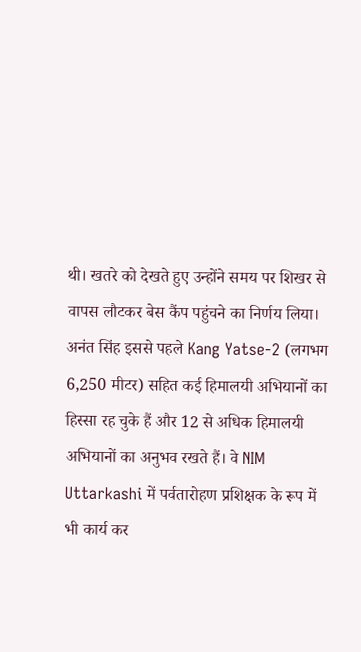थी। खतरे को देखते हुए उन्होंने समय पर शिखर से वापस लौटकर बेस कैंप पहुंचने का निर्णय लिया।
अनंत सिंह इससे पहले Kang Yatse-2 (लगभग 6,250 मीटर) सहित कई हिमालयी अभियानों का हिस्सा रह चुके हैं और 12 से अधिक हिमालयी अभियानों का अनुभव रखते हैं। वे NIM Uttarkashi में पर्वतारोहण प्रशिक्षक के रूप में भी कार्य कर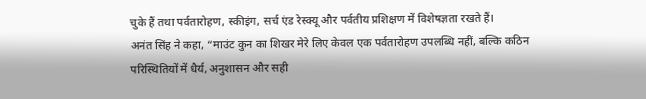चुके हैं तथा पर्वतारोहण, स्कीइंग, सर्च एंड रेस्क्यू और पर्वतीय प्रशिक्षण में विशेषज्ञता रखते हैं।
अनंत सिंह ने कहा, “माउंट कुन का शिखर मेरे लिए केवल एक पर्वतारोहण उपलब्धि नहीं, बल्कि कठिन परिस्थितियों में धैर्य, अनुशासन और सही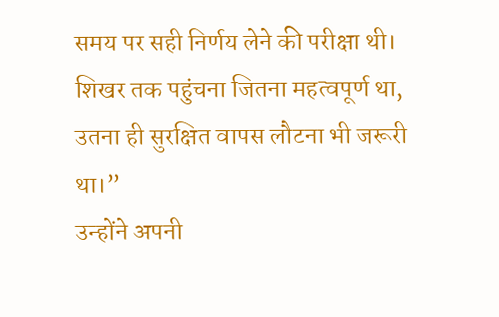समय पर सही निर्णय लेने की परीक्षा थी। शिखर तक पहुंचना जितना महत्वपूर्ण था, उतना ही सुरक्षित वापस लौटना भी जरूरी था।”
उन्होंने अपनी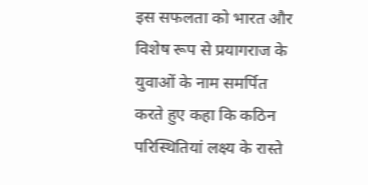इस सफलता को भारत और विशेष रूप से प्रयागराज के युवाओं के नाम समर्पित करते हुए कहा कि कठिन परिस्थितियां लक्ष्य के रास्ते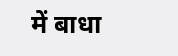में बाधा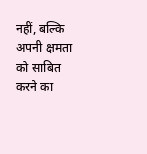नहीं, बल्कि अपनी क्षमता को साबित करने का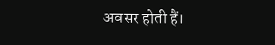अवसर होती हैं।